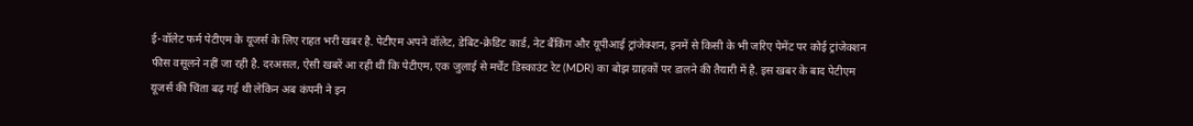ई-वॉलेट फर्म पेटीएम के यूजर्स के लिए राहत भरी खबर है. पेटीएम अपने वॉलेट, डेबिट-क्रेडिट कार्ड, नेट बैंकिंग और यूपीआई ट्रांजेक्शन, इनमें से किसी के भी जरिए पेमेंट पर कोई ट्रांजेक्शन फीस वसूलने नहीं जा रही है. दरअसल, ऐसी खबरें आ रही थीं कि पेटीएम, एक जुलाई से मर्चेंट डिस्काउंट रेट (MDR) का बोझ ग्राहकों पर डालने की तैयारी में है. इस खबर के बाद पेटीएम यूजर्स की चिंता बढ़ गई थी लेकिन अब कंपनी ने इन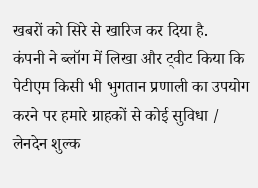खबरों को सिरे से खारिज कर दिया है.
कंपनी ने ब्लॉग में लिखा और ट्वीट किया कि पेटीएम किसी भी भुगतान प्रणाली का उपयोग करने पर हमारे ग्राहकों से कोई सुविधा / लेनदेन शुल्क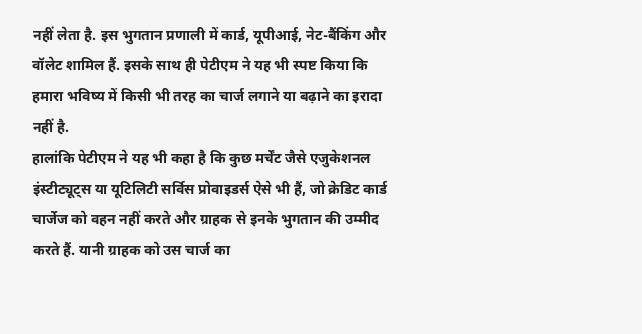नहीं लेता है. इस भुगतान प्रणाली में कार्ड, यूपीआई, नेट-बैंकिंग और वॉलेट शामिल हैं. इसके साथ ही पेटीएम ने यह भी स्पष्ट किया कि हमारा भविष्य में किसी भी तरह का चार्ज लगाने या बढ़ाने का इरादा नहीं है.
हालांकि पेटीएम ने यह भी कहा है कि कुछ मर्चेंट जैसे एजुकेशनल इंस्टीट्यूट्स या यूटिलिटी सर्विस प्रोवाइडर्स ऐसे भी हैं, जो क्रेडिट कार्ड चार्जेज को वहन नहीं करते और ग्राहक से इनके भुगतान की उम्मीद करते हैं. यानी ग्राहक को उस चार्ज का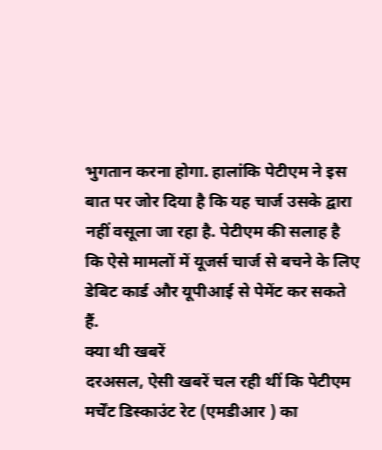भुगतान करना होगा. हालांकि पेटीएम ने इस बात पर जोर दिया है कि यह चार्ज उसके द्वारा नहीं वसूला जा रहा है. पेटीएम की सलाह है कि ऐसे मामलों में यूजर्स चार्ज से बचने के लिए डेबिट कार्ड और यूपीआई से पेमेंट कर सकते हैं.
क्या थी खबरें
दरअसल, ऐसी खबरें चल रही थीं कि पेटीएम मर्चेंट डिस्काउंट रेट (एमडीआर ) का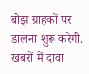बोझ ग्राहकों पर डालना शुरू करेगी. खबरों में दावा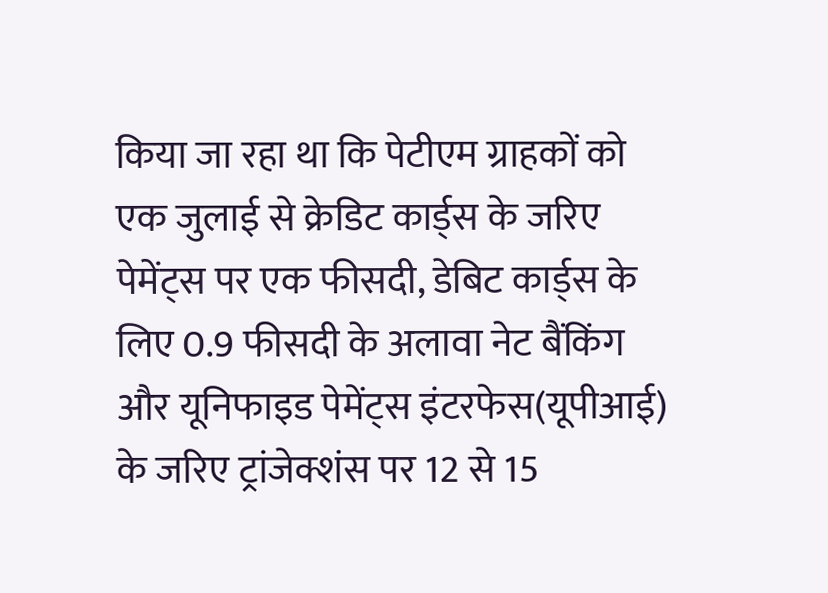किया जा रहा था कि पेटीएम ग्राहकों को एक जुलाई से क्रेडिट कार्ड्स के जरिए पेमेंट्स पर एक फीसदी, डेबिट कार्ड्स के लिए 0.9 फीसदी के अलावा नेट बैंकिंग और यूनिफाइड पेमेंट्स इंटरफेस(यूपीआई) के जरिए ट्रांजेक्शंस पर 12 से 15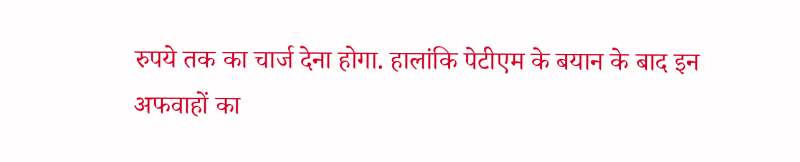रुपये तक का चार्ज देना होगा. हालांकि पेटीएम के बयान के बाद इन अफवाहों का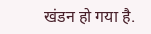खंडन हो गया है.